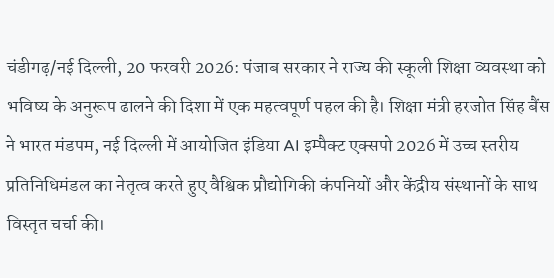चंडीगढ़/नई दिल्ली, 20 फरवरी 2026: पंजाब सरकार ने राज्य की स्कूली शिक्षा व्यवस्था को भविष्य के अनुरूप ढालने की दिशा में एक महत्वपूर्ण पहल की है। शिक्षा मंत्री हरजोत सिंह बैंस ने भारत मंडपम, नई दिल्ली में आयोजित इंडिया AI इम्पैक्ट एक्सपो 2026 में उच्च स्तरीय प्रतिनिधिमंडल का नेतृत्व करते हुए वैश्विक प्रौद्योगिकी कंपनियों और केंद्रीय संस्थानों के साथ विस्तृत चर्चा की।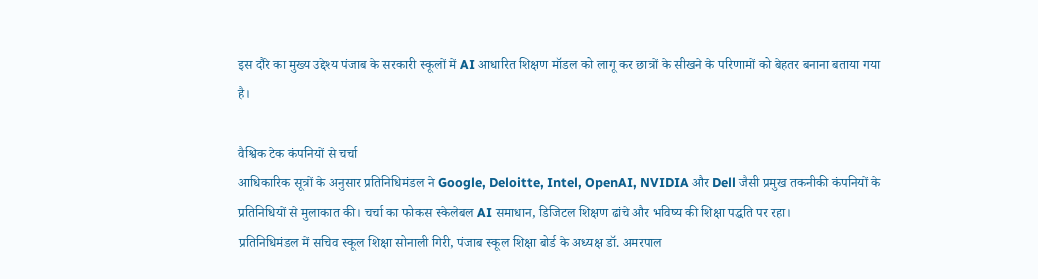इस दौरे का मुख्य उद्देश्य पंजाब के सरकारी स्कूलों में AI आधारित शिक्षण मॉडल को लागू कर छात्रों के सीखने के परिणामों को बेहतर बनाना बताया गया है।

वैश्विक टेक कंपनियों से चर्चा
आधिकारिक सूत्रों के अनुसार प्रतिनिधिमंडल ने Google, Deloitte, Intel, OpenAI, NVIDIA और Dell जैसी प्रमुख तकनीकी कंपनियों के प्रतिनिधियों से मुलाकात की। चर्चा का फोकस स्केलेबल AI समाधान, डिजिटल शिक्षण ढांचे और भविष्य की शिक्षा पद्धति पर रहा।
प्रतिनिधिमंडल में सचिव स्कूल शिक्षा सोनाली गिरी, पंजाब स्कूल शिक्षा बोर्ड के अध्यक्ष डॉ. अमरपाल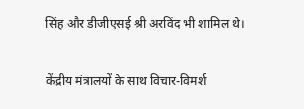सिंह और डीजीएसई श्री अरविंद भी शामिल थे।

केंद्रीय मंत्रालयों के साथ विचार-विमर्श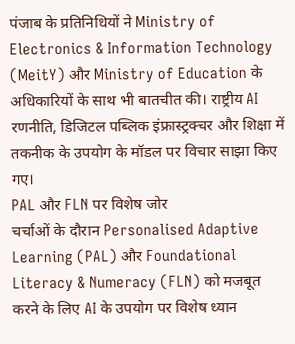पंजाब के प्रतिनिधियों ने Ministry of Electronics & Information Technology (MeitY) और Ministry of Education के अधिकारियों के साथ भी बातचीत की। राष्ट्रीय AI रणनीति, डिजिटल पब्लिक इंफ्रास्ट्रक्चर और शिक्षा में तकनीक के उपयोग के मॉडल पर विचार साझा किए गए।
PAL और FLN पर विशेष जोर
चर्चाओं के दौरान Personalised Adaptive Learning (PAL) और Foundational Literacy & Numeracy (FLN) को मजबूत करने के लिए AI के उपयोग पर विशेष ध्यान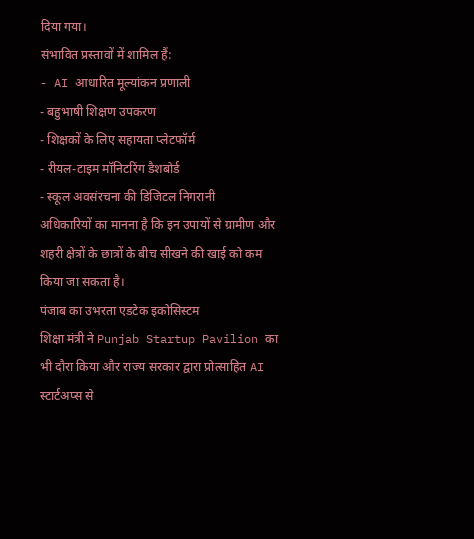दिया गया।
संभावित प्रस्तावों में शामिल हैं:
- AI आधारित मूल्यांकन प्रणाली
- बहुभाषी शिक्षण उपकरण
- शिक्षकों के लिए सहायता प्लेटफॉर्म
- रीयल-टाइम मॉनिटरिंग डैशबोर्ड
- स्कूल अवसंरचना की डिजिटल निगरानी
अधिकारियों का मानना है कि इन उपायों से ग्रामीण और शहरी क्षेत्रों के छात्रों के बीच सीखने की खाई को कम किया जा सकता है।
पंजाब का उभरता एडटेक इकोसिस्टम
शिक्षा मंत्री ने Punjab Startup Pavilion का भी दौरा किया और राज्य सरकार द्वारा प्रोत्साहित AI स्टार्टअप्स से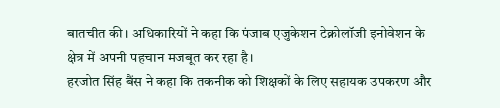बातचीत की। अधिकारियों ने कहा कि पंजाब एजुकेशन टेक्नोलॉजी इनोवेशन के क्षेत्र में अपनी पहचान मजबूत कर रहा है।
हरजोत सिंह बैंस ने कहा कि तकनीक को शिक्षकों के लिए सहायक उपकरण और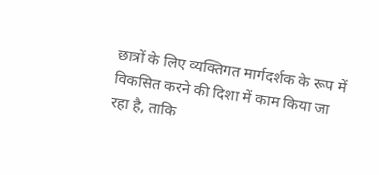छात्रों के लिए व्यक्तिगत मार्गदर्शक के रूप में विकसित करने की दिशा में काम किया जा रहा है, ताकि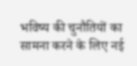भविष्य की चुनौतियों का सामना करने के लिए नई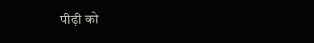पीढ़ी को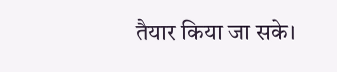तैयार किया जा सके।